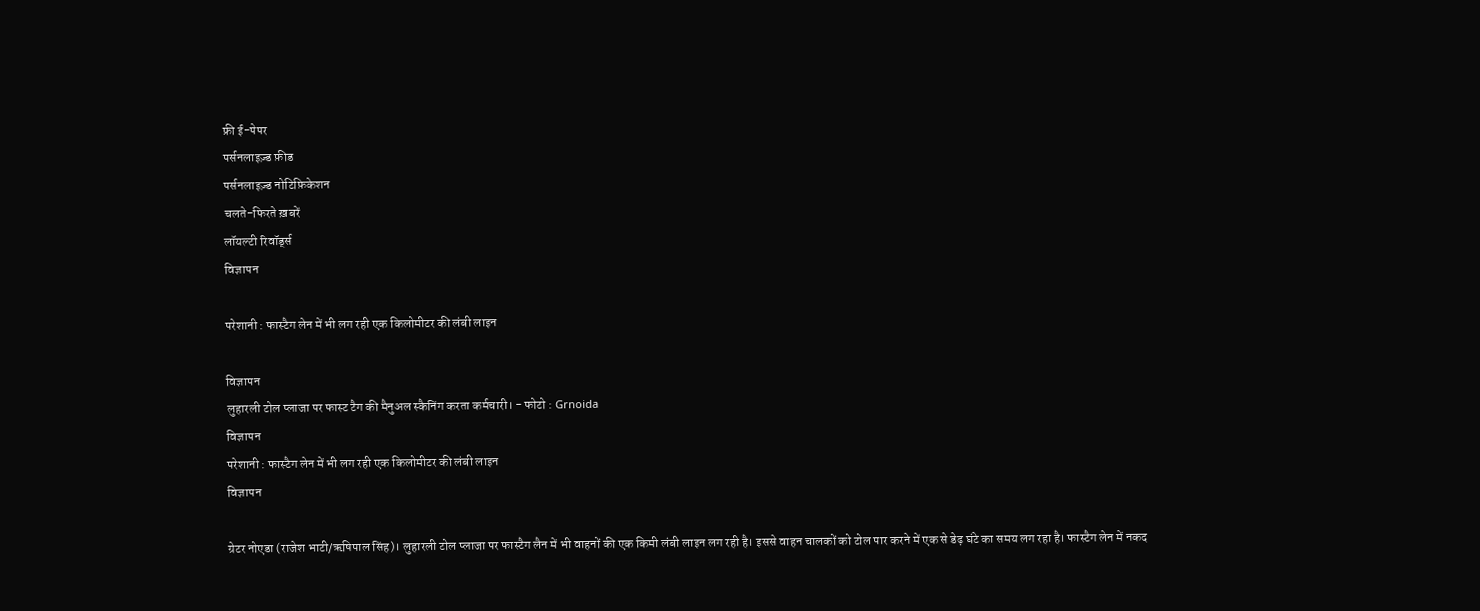फ्री ई-पेपर
पर्सनलाइज़्ड फ़ीड
पर्सनलाइज़्ड नोटिफ़िकेशन
चलते-फिरते ख़बरें
लॉयल्टी रिवॉर्ड्स
विज्ञापन

परेशानी : फास्टैग लेन में भी लग रही एक किलोमीटर की लंबी लाइन

विज्ञापन
लुहारली टोल प्लाजा पर फास्ट टैग की मैनुअल स्कैनिंग करता कर्मचारी। - फोटो : Grnoida
विज्ञापन
परेशानी : फास्टैग लेन में भी लग रही एक किलोमीटर की लंबी लाइन
विज्ञापन

ग्रेटर नोएडा (राजेश भाटी/ऋषिपाल सिंह)। लुहारली टोल प्लाजा पर फास्टैग लैन में भी वाहनों की एक किमी लंबी लाइन लग रही है। इससे वाहन चालकों को टोल पार करने में एक से डेढ़ घंटे का समय लग रहा है। फास्टैग लेन में नकद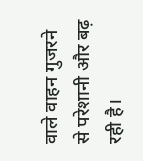वाले वाहन गुजरने से परेशानी और बढ़ रही है।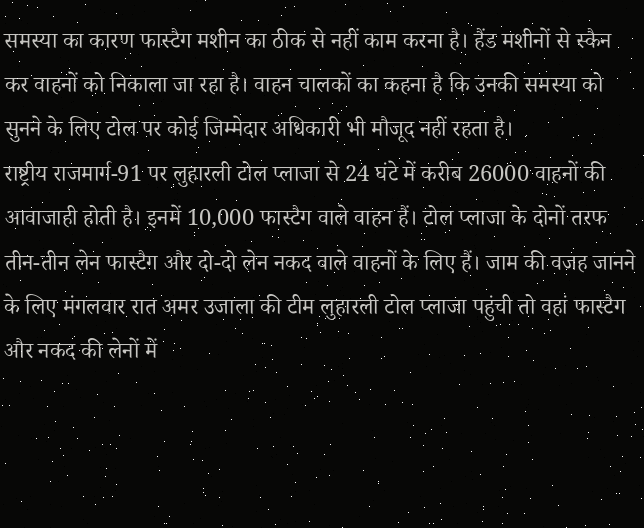समस्या का कारण फास्टैग मशीन का ठीक से नहीं काम करना है। हैंड मशीनों से स्कैन कर वाहनों को निकाला जा रहा है। वाहन चालकों का कहना है कि उनकी समस्या को सुनने के लिए टोल पर कोई जिम्मेदार अधिकारी भी मौजूद नहीं रहता है।
राष्ट्रीय राजमार्ग-91 पर लुहारली टोल प्लाजा से 24 घंटे में करीब 26000 वाहनों की आवाजाही होती है। इनमें 10,000 फास्टैग वाले वाहन हैं। टोल प्लाजा के दोनों तरफ तीन-तीन लेन फास्टैग और दो-दो लेन नकद वाले वाहनों के लिए हैं। जाम की वजह जानने के लिए मंगलवार रात अमर उजाला की टीम लुहारली टोल प्लाजा पहुंची तो वहां फास्टैग और नकद की लेनों में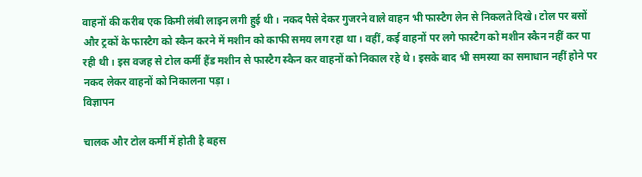वाहनों की करीब एक किमी लंबी लाइन लगी हुई थी। नकद पैसे देकर गुजरने वाले वाहन भी फास्टैग लेन से निकलते दिखे। टोल पर बसों और ट्रकों के फास्टैग को स्कैन करने में मशीन को काफी समय लग रहा था। वहीं, कई वाहनों पर लगे फास्टैग को मशीन स्कैन नहीं कर पा रही थी। इस वजह से टोल कर्मी हैंड मशीन से फास्टैग स्कैन कर वाहनों को निकाल रहे थे। इसके बाद भी समस्या का समाधान नहीं होने पर नकद लेकर वाहनों को निकालना पड़ा।
विज्ञापन

चालक और टोल कर्मी में होती है बहस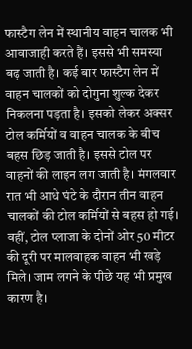फास्टैग लेन में स्थानीय वाहन चालक भी आवाजाही करते हैं। इससे भी समस्या बढ़ जाती है। कई बार फास्टैग लेन में वाहन चालकों को दोगुना शुल्क देकर निकलना पड़ता है। इसको लेकर अक्सर टोल कर्मियों व वाहन चालक के बीच बहस छिड़ जाती है। इससे टोल पर वाहनों की लाइन लग जाती है। मंगलवार रात भी आधे घंटे के दौरान तीन वाहन चालकों की टोल कर्मियों से बहस हो गई। वहीं, टोल प्लाजा के दोनों ओर 50 मीटर की दूरी पर मालवाहक वाहन भी खड़े मिले। जाम लगने के पीछे यह भी प्रमुख कारण है।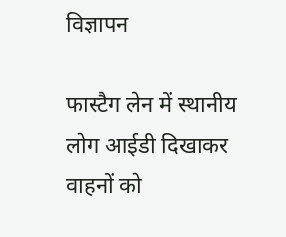विज्ञापन

फास्टैग लेन में स्थानीय लोग आईडी दिखाकर वाहनों को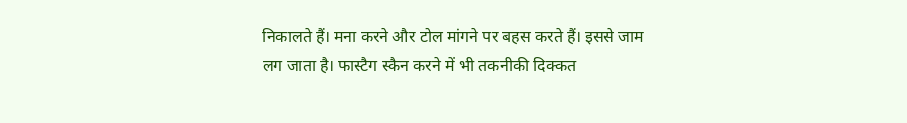निकालते हैं। मना करने और टोल मांगने पर बहस करते हैं। इससे जाम लग जाता है। फास्टैग स्कैन करने में भी तकनीकी दिक्कत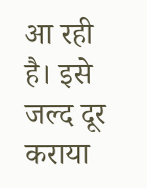आ रही है। इसे जल्द दूर कराया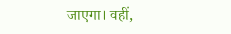जाएगा। वहीं,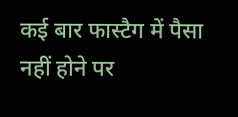कई बार फास्टैग में पैसा नहीं होने पर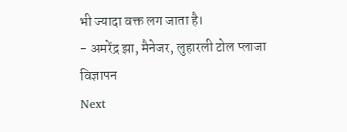भी ज्यादा वक्त लग जाता है।
- अमरेंद्र झा, मैनेजर, लुहारली टोल प्लाजा
विज्ञापन
Next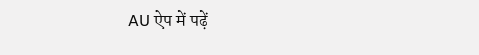AU ऐप में पढ़ें